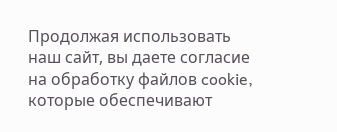Продолжая использовать наш сайт, вы даете согласие на обработку файлов cookie, которые обеспечивают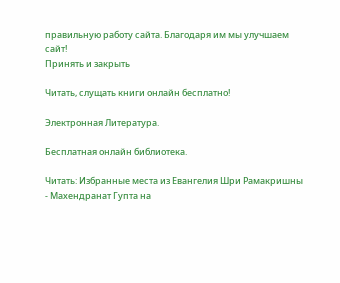правильную работу сайта. Благодаря им мы улучшаем сайт!
Принять и закрыть

Читать, слущать книги онлайн бесплатно!

Электронная Литература.

Бесплатная онлайн библиотека.

Читать: Избранные места из Евангелия Шри Рамакришны - Махендранат Гупта на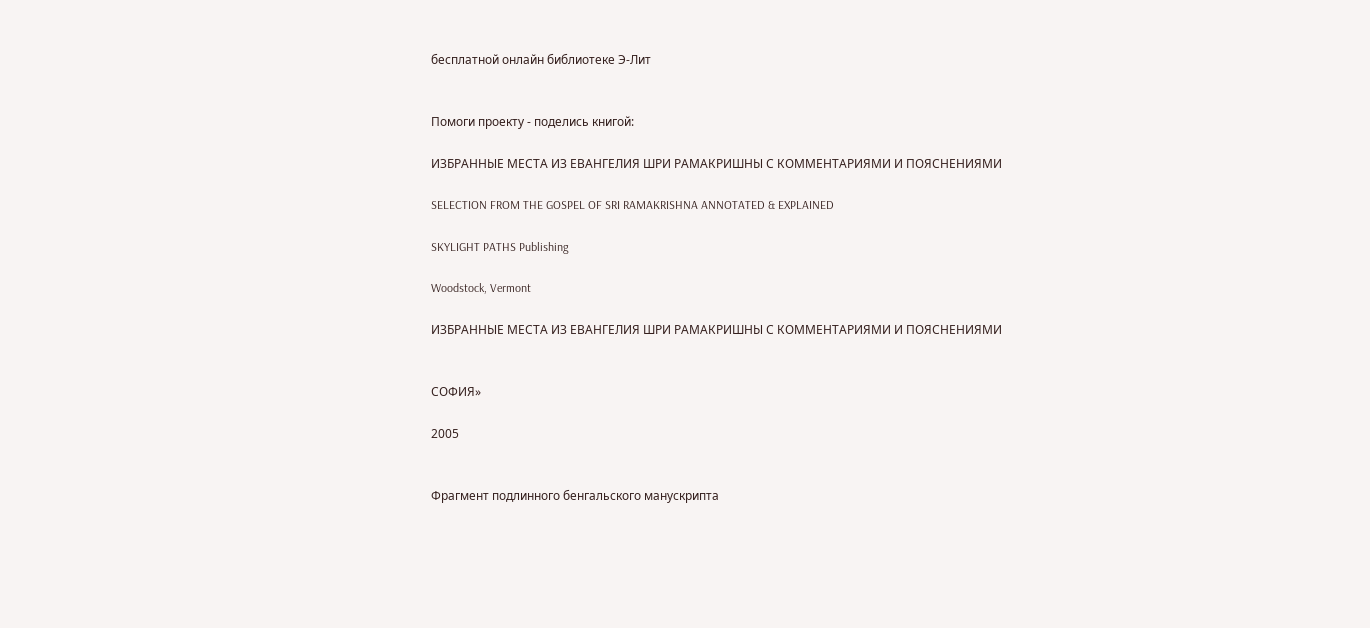бесплатной онлайн библиотеке Э-Лит


Помоги проекту - поделись книгой:

ИЗБРАННЫЕ МЕСТА ИЗ ЕВАНГЕЛИЯ ШРИ РАМАКРИШНЫ С КОММЕНТАРИЯМИ И ПОЯСНЕНИЯМИ

SELECTION FROM THE GOSPEL OF SRI RAMAKRISHNA ANNOTATED & EXPLAINED

SKYLIGHT PATHS Publishing

Woodstock, Vermont

ИЗБРАННЫЕ МЕСТА ИЗ ЕВАНГЕЛИЯ ШРИ РАМАКРИШНЫ С КОММЕНТАРИЯМИ И ПОЯСНЕНИЯМИ


СОФИЯ»

2005


Фрагмент подлинного бенгальского манускрипта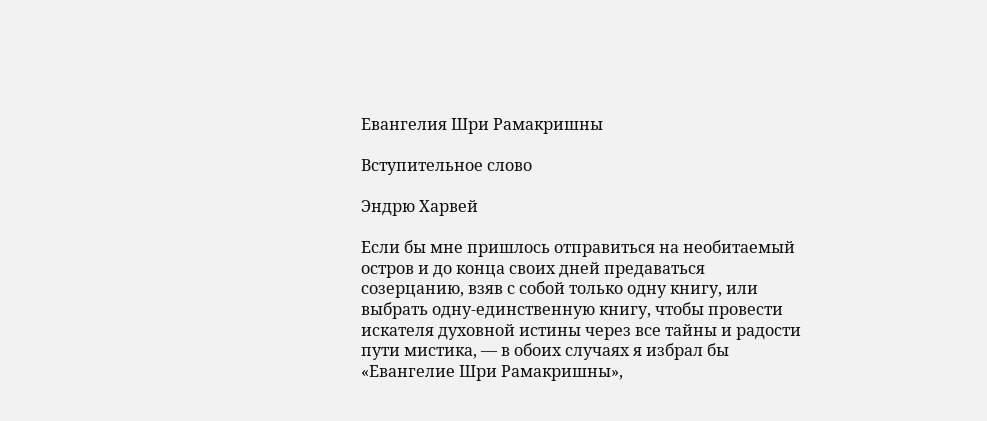Евангелия Шри Рамакришны

Вступительное слово

Эндрю Харвей

Если бы мне пришлось отправиться на необитаемый остров и до конца своих дней предаваться созерцанию, взяв с собой только одну книгу, или выбрать одну-единственную книгу, чтобы провести искателя духовной истины через все тайны и радости пути мистика, — в обоих случаях я избрал бы «Евангелие Шри Рамакришны»,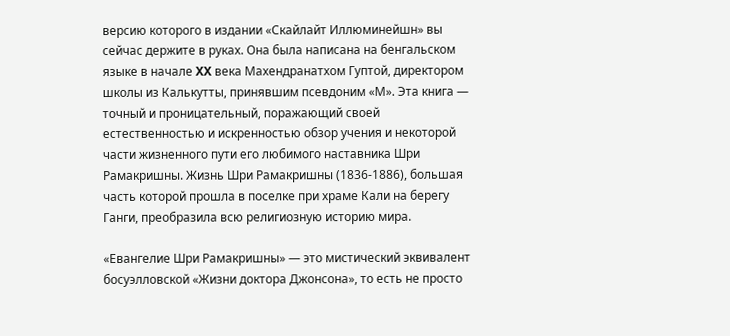версию которого в издании «Скайлайт Иллюминейшн» вы сейчас держите в руках. Она была написана на бенгальском языке в начале XX века Махендранатхом Гуптой, директором школы из Калькутты, принявшим псевдоним «М». Эта книга — точный и проницательный, поражающий своей естественностью и искренностью обзор учения и некоторой части жизненного пути его любимого наставника Шри Рамакришны. Жизнь Шри Рамакришны (1836-1886), большая часть которой прошла в поселке при храме Кали на берегу Ганги, преобразила всю религиозную историю мира.

«Евангелие Шри Рамакришны» — это мистический эквивалент босуэлловской «Жизни доктора Джонсона», то есть не просто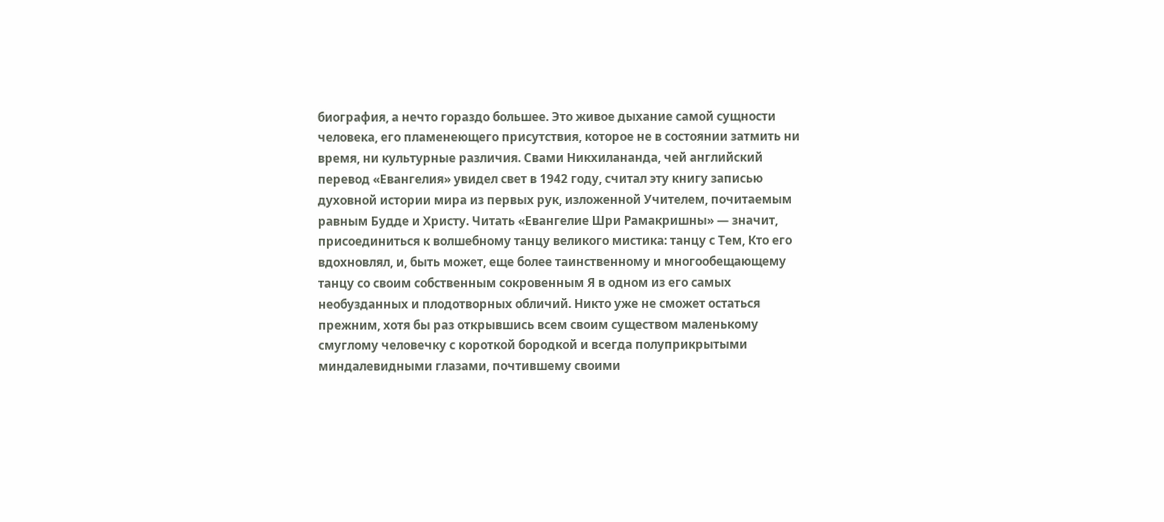биография, а нечто гораздо большее. Это живое дыхание самой сущности человека, его пламенеющего присутствия, которое не в состоянии затмить ни время, ни культурные различия. Свами Никхилананда, чей английский перевод «Евангелия» увидел свет в 1942 году, считал эту книгу записью духовной истории мира из первых рук, изложенной Учителем, почитаемым равным Будде и Христу. Читать «Евангелие Шри Рамакришны» — значит, присоединиться к волшебному танцу великого мистика: танцу с Тем, Кто его вдохновлял, и, быть может, еще более таинственному и многообещающему танцу со своим собственным сокровенным Я в одном из его самых необузданных и плодотворных обличий. Никто уже не сможет остаться прежним, хотя бы раз открывшись всем своим существом маленькому смуглому человечку с короткой бородкой и всегда полуприкрытыми миндалевидными глазами, почтившему своими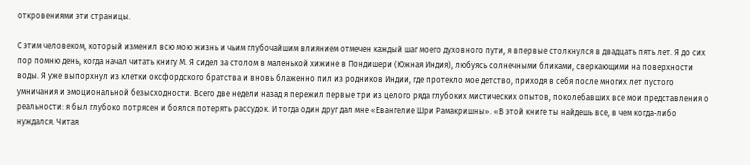откровениями эти страницы.

С этим человеком, который изменил всю мою жизнь и чьим глубочайшим влиянием отмечен каждый шаг моего духовного пути, я впервые столкнулся в двадцать пять лет. Я до сих пор помню день, когда начал читать книгу М. Я сидел за столом в маленькой хижине в Пондишери (Южная Индия), любуясь солнечными бликами, сверкающими на поверхности воды. Я уже выпорхнул из клетки оксфордского братства и вновь блаженно пил из родников Индии, где протекло мое детство, приходя в себя после многих лет пустого умничания и эмоциональной безысходности. Всего две недели назад я пережил первые три из целого ряда глубоких мистических опытов, поколебавших все мои представления о реальности: я был глубоко потрясен и боялся потерять рассудок. И тогда один друг дал мне «Евангелие Шри Рамакришны». «В этой книге ты найдешь все, в чем когда-либо нуждался. Читая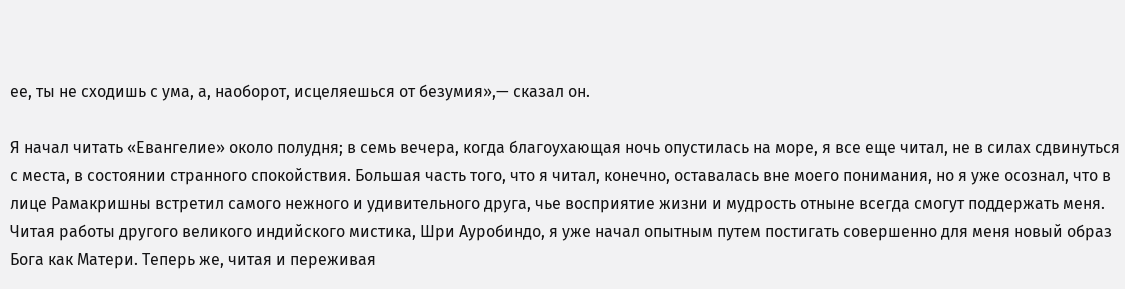ее, ты не сходишь с ума, а, наоборот, исцеляешься от безумия»,— сказал он.

Я начал читать «Евангелие» около полудня; в семь вечера, когда благоухающая ночь опустилась на море, я все еще читал, не в силах сдвинуться с места, в состоянии странного спокойствия. Большая часть того, что я читал, конечно, оставалась вне моего понимания, но я уже осознал, что в лице Рамакришны встретил самого нежного и удивительного друга, чье восприятие жизни и мудрость отныне всегда смогут поддержать меня. Читая работы другого великого индийского мистика, Шри Ауробиндо, я уже начал опытным путем постигать совершенно для меня новый образ Бога как Матери. Теперь же, читая и переживая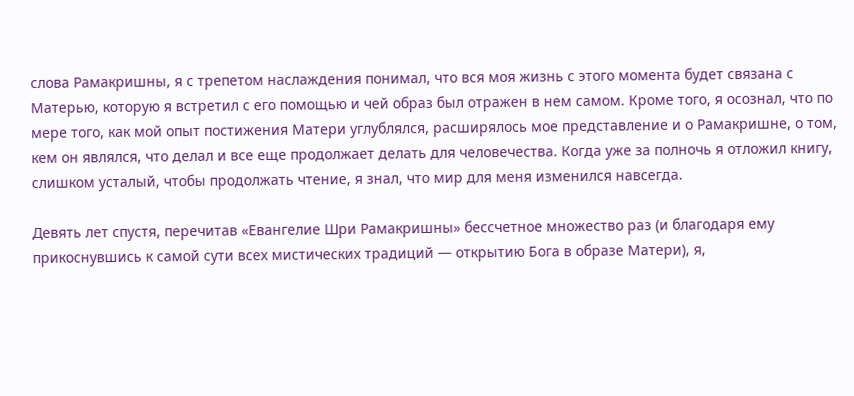слова Рамакришны, я с трепетом наслаждения понимал, что вся моя жизнь с этого момента будет связана с Матерью, которую я встретил с его помощью и чей образ был отражен в нем самом. Кроме того, я осознал, что по мере того, как мой опыт постижения Матери углублялся, расширялось мое представление и о Рамакришне, о том, кем он являлся, что делал и все еще продолжает делать для человечества. Когда уже за полночь я отложил книгу, слишком усталый, чтобы продолжать чтение, я знал, что мир для меня изменился навсегда.

Девять лет спустя, перечитав «Евангелие Шри Рамакришны» бессчетное множество раз (и благодаря ему прикоснувшись к самой сути всех мистических традиций — открытию Бога в образе Матери), я,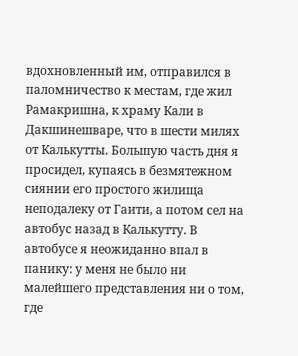вдохновленный им, отправился в паломничество к местам, где жил Рамакришна, к храму Кали в Дакшинешваре, что в шести милях от Калькутты. Большую часть дня я просидел, купаясь в безмятежном сиянии его простого жилища неподалеку от Гаити, а потом сел на автобус назад в Калькутту. В автобусе я неожиданно впал в панику: у меня не было ни малейшего представления ни о том, где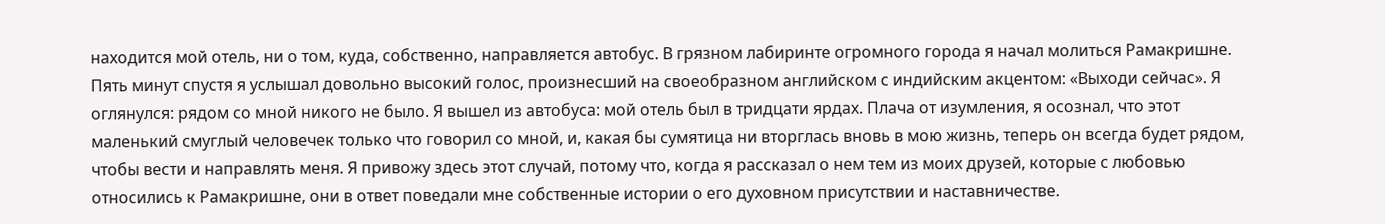находится мой отель, ни о том, куда, собственно, направляется автобус. В грязном лабиринте огромного города я начал молиться Рамакришне. Пять минут спустя я услышал довольно высокий голос, произнесший на своеобразном английском с индийским акцентом: «Выходи сейчас». Я оглянулся: рядом со мной никого не было. Я вышел из автобуса: мой отель был в тридцати ярдах. Плача от изумления, я осознал, что этот маленький смуглый человечек только что говорил со мной, и, какая бы сумятица ни вторглась вновь в мою жизнь, теперь он всегда будет рядом, чтобы вести и направлять меня. Я привожу здесь этот случай, потому что, когда я рассказал о нем тем из моих друзей, которые с любовью относились к Рамакришне, они в ответ поведали мне собственные истории о его духовном присутствии и наставничестве.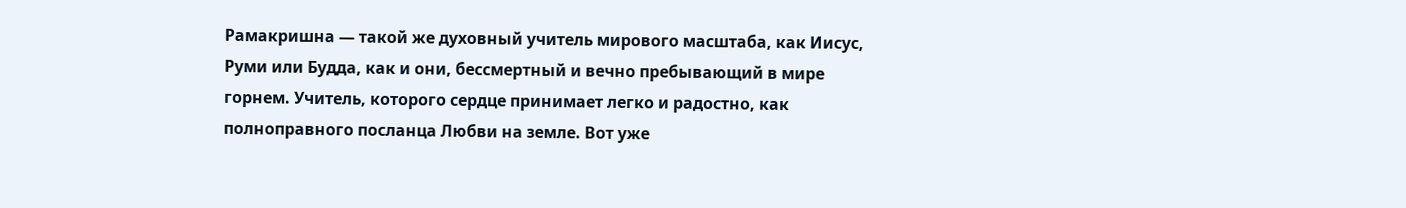Рамакришна — такой же духовный учитель мирового масштаба, как Иисус, Руми или Будда, как и они, бессмертный и вечно пребывающий в мире горнем. Учитель, которого сердце принимает легко и радостно, как полноправного посланца Любви на земле. Вот уже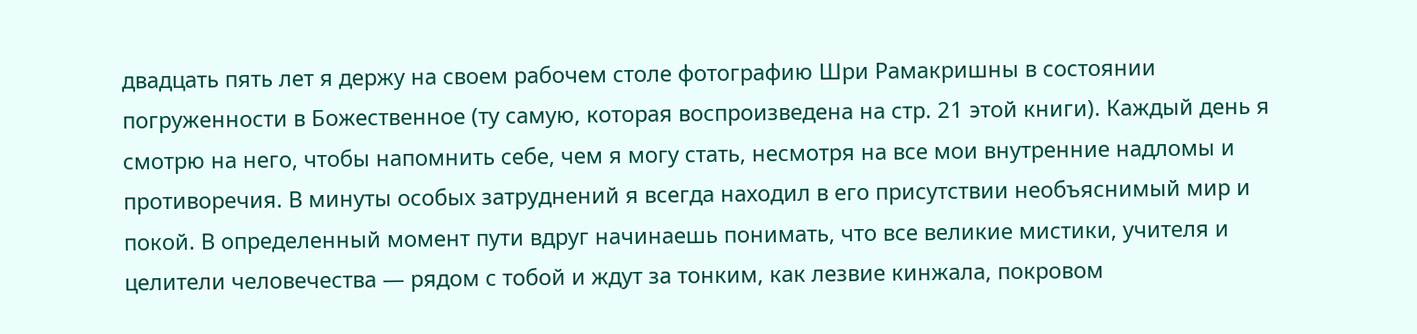двадцать пять лет я держу на своем рабочем столе фотографию Шри Рамакришны в состоянии погруженности в Божественное (ту самую, которая воспроизведена на стр. 21 этой книги). Каждый день я смотрю на него, чтобы напомнить себе, чем я могу стать, несмотря на все мои внутренние надломы и противоречия. В минуты особых затруднений я всегда находил в его присутствии необъяснимый мир и покой. В определенный момент пути вдруг начинаешь понимать, что все великие мистики, учителя и целители человечества — рядом с тобой и ждут за тонким, как лезвие кинжала, покровом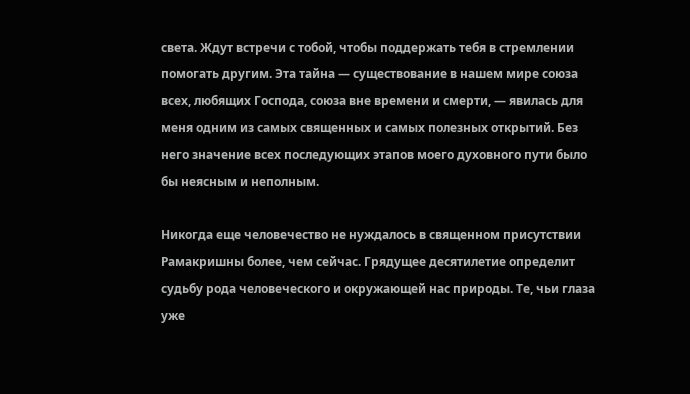света. Ждут встречи с тобой, чтобы поддержать тебя в стремлении помогать другим. Эта тайна — существование в нашем мире союза всех, любящих Господа, союза вне времени и смерти, — явилась для меня одним из самых священных и самых полезных открытий. Без него значение всех последующих этапов моего духовного пути было бы неясным и неполным.

Никогда еще человечество не нуждалось в священном присутствии Рамакришны более, чем сейчас. Грядущее десятилетие определит судьбу рода человеческого и окружающей нас природы. Те, чьи глаза уже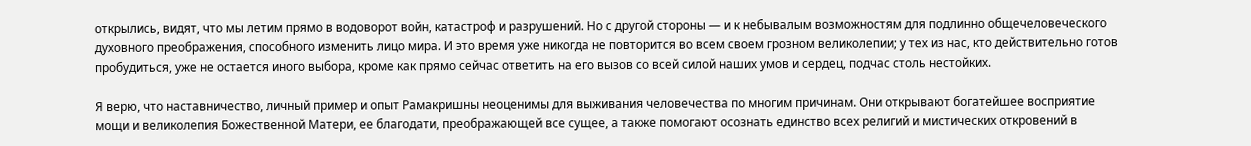открылись, видят, что мы летим прямо в водоворот войн, катастроф и разрушений. Но с другой стороны — и к небывалым возможностям для подлинно общечеловеческого духовного преображения, способного изменить лицо мира. И это время уже никогда не повторится во всем своем грозном великолепии; у тех из нас, кто действительно готов пробудиться, уже не остается иного выбора, кроме как прямо сейчас ответить на его вызов со всей силой наших умов и сердец, подчас столь нестойких.

Я верю, что наставничество, личный пример и опыт Рамакришны неоценимы для выживания человечества по многим причинам. Они открывают богатейшее восприятие мощи и великолепия Божественной Матери, ее благодати, преображающей все сущее, а также помогают осознать единство всех религий и мистических откровений в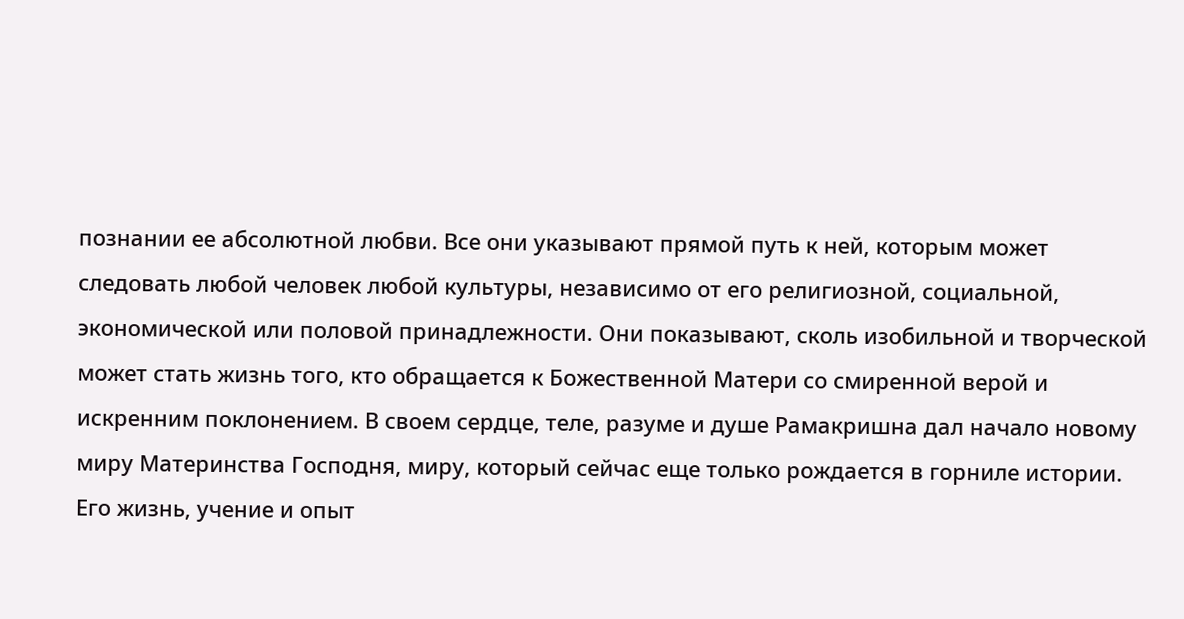познании ее абсолютной любви. Все они указывают прямой путь к ней, которым может следовать любой человек любой культуры, независимо от его религиозной, социальной, экономической или половой принадлежности. Они показывают, сколь изобильной и творческой может стать жизнь того, кто обращается к Божественной Матери со смиренной верой и искренним поклонением. В своем сердце, теле, разуме и душе Рамакришна дал начало новому миру Материнства Господня, миру, который сейчас еще только рождается в горниле истории. Его жизнь, учение и опыт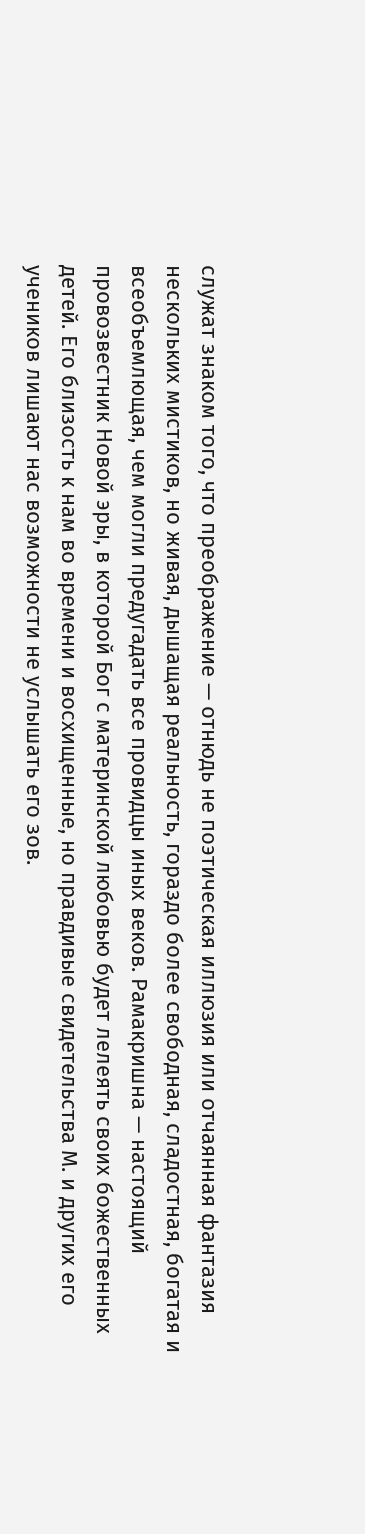служат знаком того, что преображение — отнюдь не поэтическая иллюзия или отчаянная фантазия нескольких мистиков, но живая, дышащая реальность, гораздо более свободная, сладостная, богатая и всеобъемлющая, чем могли предугадать все провидцы иных веков. Рамакришна — настоящий провозвестник Новой эры, в которой Бог с материнской любовью будет лелеять своих божественных детей. Его близость к нам во времени и восхищенные, но правдивые свидетельства М. и других его учеников лишают нас возможности не услышать его зов.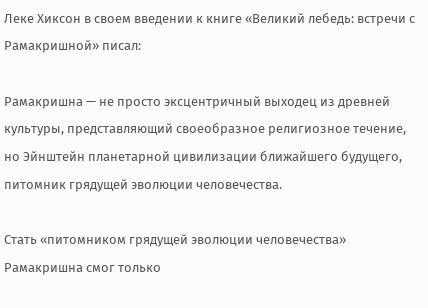Леке Хиксон в своем введении к книге «Великий лебедь: встречи с Рамакришной» писал:

Рамакришна — не просто эксцентричный выходец из древней культуры, представляющий своеобразное религиозное течение, но Эйнштейн планетарной цивилизации ближайшего будущего, питомник грядущей эволюции человечества.

Стать «питомником грядущей эволюции человечества» Рамакришна смог только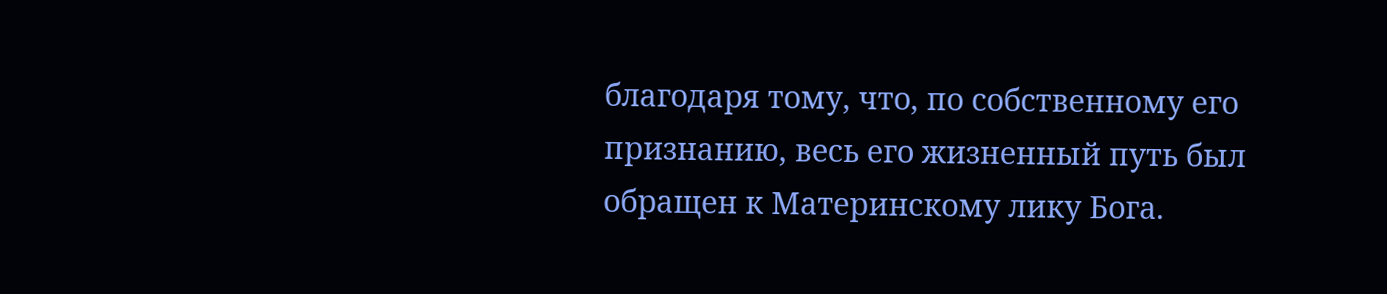благодаря тому, что, по собственному его признанию, весь его жизненный путь был обращен к Материнскому лику Бога.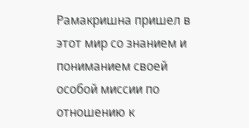Рамакришна пришел в этот мир со знанием и пониманием своей особой миссии по отношению к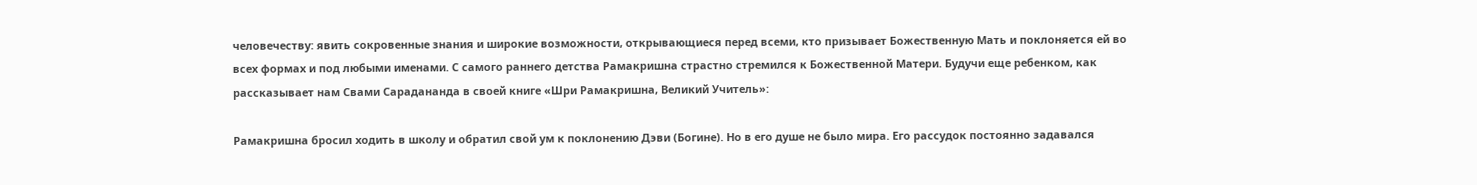человечеству: явить сокровенные знания и широкие возможности, открывающиеся перед всеми, кто призывает Божественную Мать и поклоняется ей во всех формах и под любыми именами. С самого раннего детства Рамакришна страстно стремился к Божественной Матери. Будучи еще ребенком, как рассказывает нам Свами Сарадананда в своей книге «Шри Рамакришна, Великий Учитель»:

Рамакришна бросил ходить в школу и обратил свой ум к поклонению Дэви (Богине). Но в его душе не было мира. Его рассудок постоянно задавался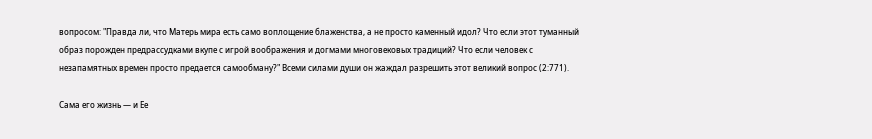вопросом: "Правда ли, что Матерь мира есть само воплощение блаженства, а не просто каменный идол? Что если этот туманный образ порожден предрассудками вкупе с игрой воображения и догмами многовековых традиций? Что если человек с незапамятных времен просто предается самообману?" Всеми силами души он жаждал разрешить этот великий вопрос (2:771).

Сама его жизнь — и Ее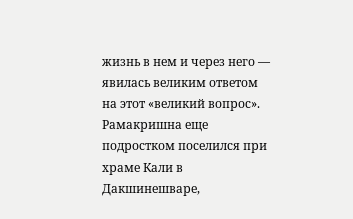жизнь в нем и через него — явилась великим ответом на этот «великий вопрос». Рамакришна еще подростком поселился при храме Кали в Дакшинешваре,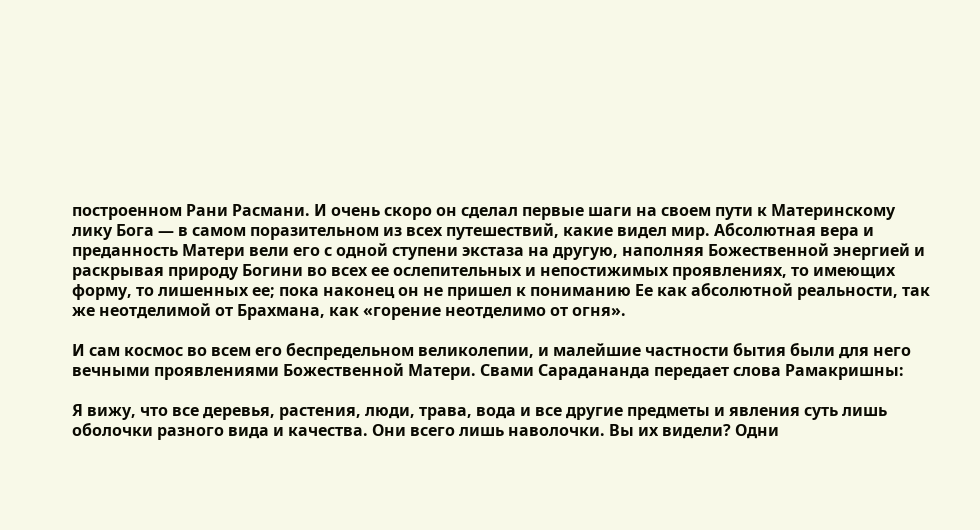построенном Рани Расмани. И очень скоро он сделал первые шаги на своем пути к Материнскому лику Бога — в самом поразительном из всех путешествий, какие видел мир. Абсолютная вера и преданность Матери вели его с одной ступени экстаза на другую, наполняя Божественной энергией и раскрывая природу Богини во всех ее ослепительных и непостижимых проявлениях, то имеющих форму, то лишенных ее; пока наконец он не пришел к пониманию Ее как абсолютной реальности, так же неотделимой от Брахмана, как «горение неотделимо от огня».

И сам космос во всем его беспредельном великолепии, и малейшие частности бытия были для него вечными проявлениями Божественной Матери. Свами Сарадананда передает слова Рамакришны:

Я вижу, что все деревья, растения, люди, трава, вода и все другие предметы и явления суть лишь оболочки разного вида и качества. Они всего лишь наволочки. Вы их видели? Одни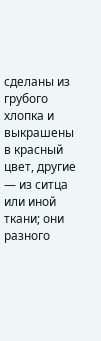сделаны из грубого хлопка и выкрашены в красный цвет, другие — из ситца или иной ткани; они разного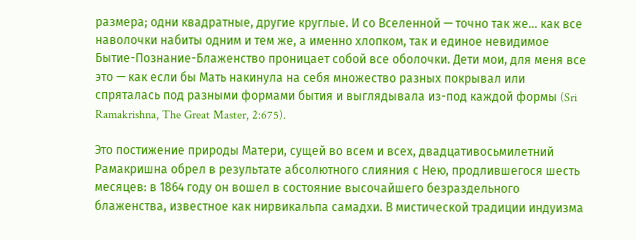размера; одни квадратные, другие круглые. И со Вселенной — точно так же... как все наволочки набиты одним и тем же, а именно хлопком, так и единое невидимое Бытие-Познание-Блаженство проницает собой все оболочки. Дети мои, для меня все это — как если бы Мать накинула на себя множество разных покрывал или спряталась под разными формами бытия и выглядывала из-под каждой формы (Sri Ramakrishna, The Great Master, 2:675).

Это постижение природы Матери, сущей во всем и всех, двадцативосьмилетний Рамакришна обрел в результате абсолютного слияния с Нею, продлившегося шесть месяцев: в 1864 году он вошел в состояние высочайшего безраздельного блаженства, известное как нирвикальпа самадхи. В мистической традиции индуизма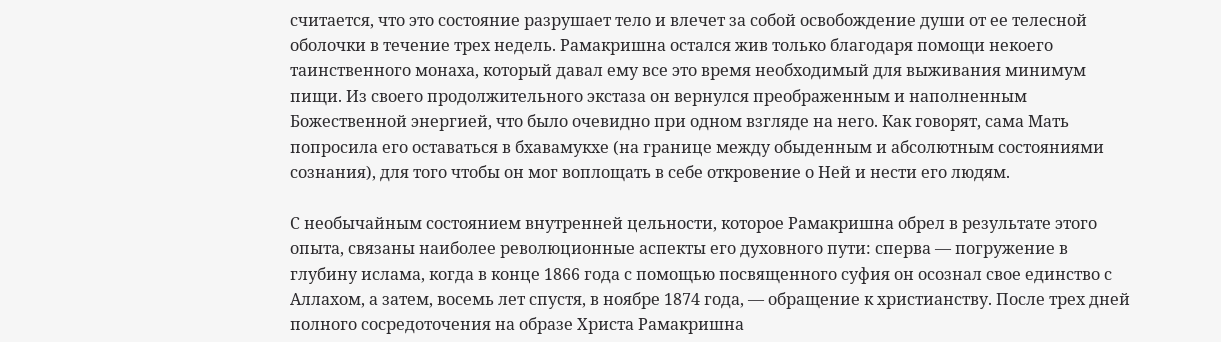считается, что это состояние разрушает тело и влечет за собой освобождение души от ее телесной оболочки в течение трех недель. Рамакришна остался жив только благодаря помощи некоего таинственного монаха, который давал ему все это время необходимый для выживания минимум пищи. Из своего продолжительного экстаза он вернулся преображенным и наполненным Божественной энергией, что было очевидно при одном взгляде на него. Как говорят, сама Мать попросила его оставаться в бхавамукхе (на границе между обыденным и абсолютным состояниями сознания), для того чтобы он мог воплощать в себе откровение о Ней и нести его людям.

С необычайным состоянием внутренней цельности, которое Рамакришна обрел в результате этого опыта, связаны наиболее революционные аспекты его духовного пути: сперва — погружение в глубину ислама, когда в конце 1866 года с помощью посвященного суфия он осознал свое единство с Аллахом, а затем, восемь лет спустя, в ноябре 1874 года, — обращение к христианству. После трех дней полного сосредоточения на образе Христа Рамакришна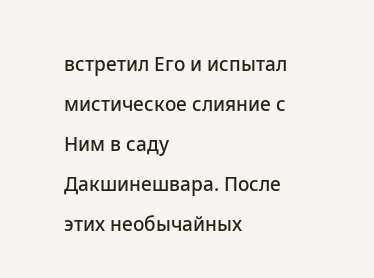встретил Его и испытал мистическое слияние с Ним в саду Дакшинешвара. После этих необычайных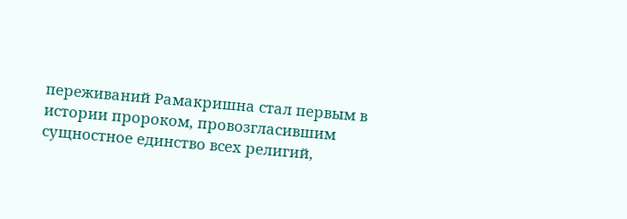переживаний Рамакришна стал первым в истории пророком, провозгласившим сущностное единство всех религий,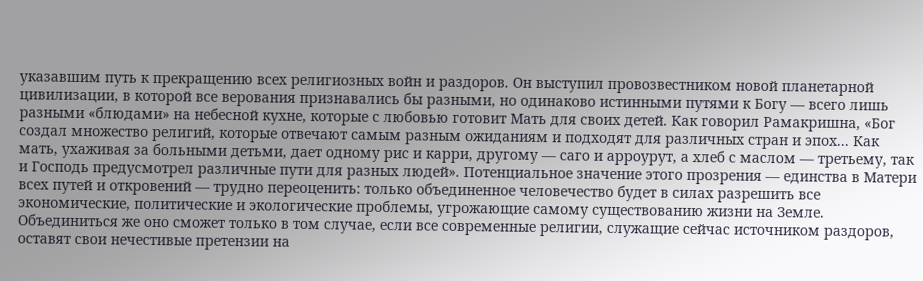указавшим путь к прекращению всех религиозных войн и раздоров. Он выступил провозвестником новой планетарной цивилизации, в которой все верования признавались бы разными, но одинаково истинными путями к Богу — всего лишь разными «блюдами» на небесной кухне, которые с любовью готовит Мать для своих детей. Как говорил Рамакришна, «Бог создал множество религий, которые отвечают самым разным ожиданиям и подходят для различных стран и эпох... Как мать, ухаживая за больными детьми, дает одному рис и карри, другому — саго и арроурут, а хлеб с маслом — третьему, так и Господь предусмотрел различные пути для разных людей». Потенциальное значение этого прозрения — единства в Матери всех путей и откровений — трудно переоценить: только объединенное человечество будет в силах разрешить все экономические, политические и экологические проблемы, угрожающие самому существованию жизни на Земле. Объединиться же оно сможет только в том случае, если все современные религии, служащие сейчас источником раздоров, оставят свои нечестивые претензии на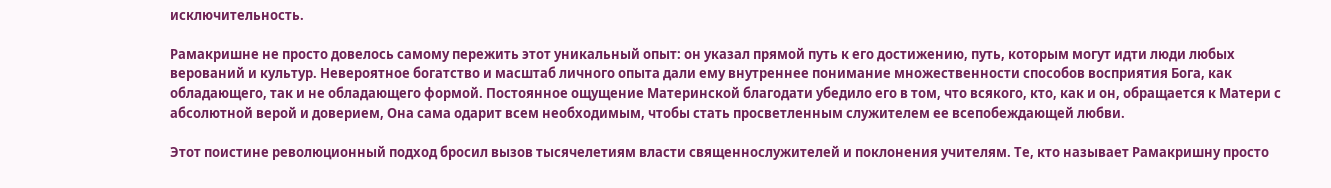исключительность.

Рамакришне не просто довелось самому пережить этот уникальный опыт: он указал прямой путь к его достижению, путь, которым могут идти люди любых верований и культур. Невероятное богатство и масштаб личного опыта дали ему внутреннее понимание множественности способов восприятия Бога, как обладающего, так и не обладающего формой. Постоянное ощущение Материнской благодати убедило его в том, что всякого, кто, как и он, обращается к Матери с абсолютной верой и доверием, Она сама одарит всем необходимым, чтобы стать просветленным служителем ее всепобеждающей любви.

Этот поистине революционный подход бросил вызов тысячелетиям власти священнослужителей и поклонения учителям. Те, кто называет Рамакришну просто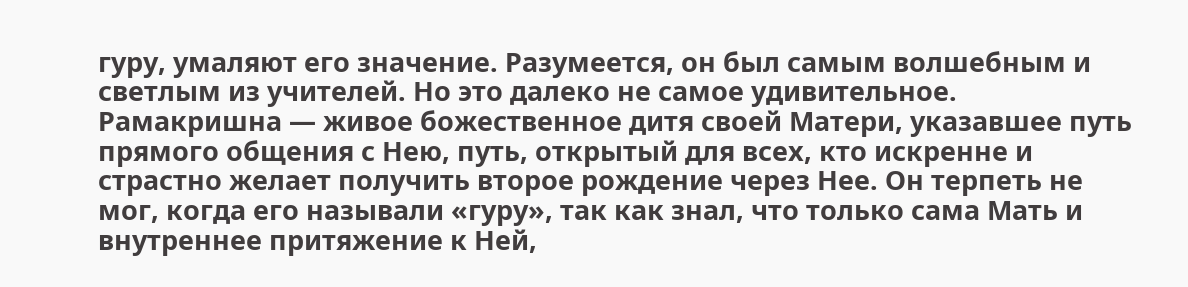гуру, умаляют его значение. Разумеется, он был самым волшебным и светлым из учителей. Но это далеко не самое удивительное. Рамакришна — живое божественное дитя своей Матери, указавшее путь прямого общения с Нею, путь, открытый для всех, кто искренне и страстно желает получить второе рождение через Нее. Он терпеть не мог, когда его называли «гуру», так как знал, что только сама Мать и внутреннее притяжение к Ней,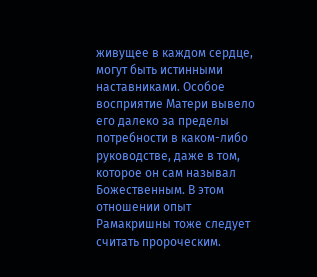живущее в каждом сердце, могут быть истинными наставниками. Особое восприятие Матери вывело его далеко за пределы потребности в каком-либо руководстве, даже в том, которое он сам называл Божественным. В этом отношении опыт Рамакришны тоже следует считать пророческим.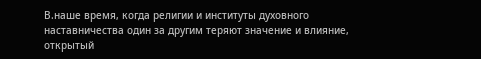В.наше время, когда религии и институты духовного наставничества один за другим теряют значение и влияние, открытый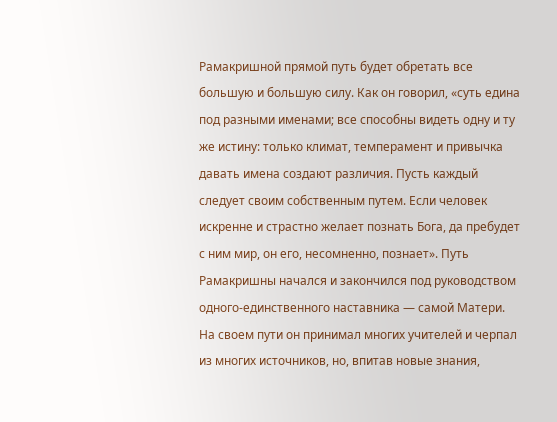Рамакришной прямой путь будет обретать все большую и большую силу. Как он говорил, «суть едина под разными именами; все способны видеть одну и ту же истину: только климат, темперамент и привычка давать имена создают различия. Пусть каждый следует своим собственным путем. Если человек искренне и страстно желает познать Бога, да пребудет с ним мир, он его, несомненно, познает». Путь Рамакришны начался и закончился под руководством одного-единственного наставника — самой Матери. На своем пути он принимал многих учителей и черпал из многих источников, но, впитав новые знания,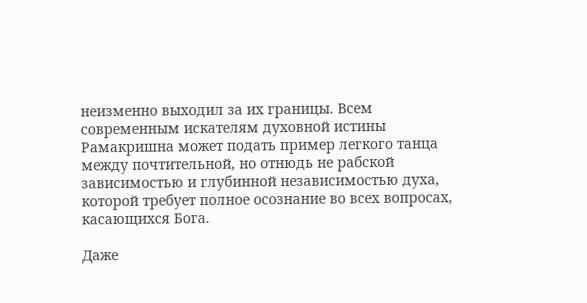неизменно выходил за их границы. Всем современным искателям духовной истины Рамакришна может подать пример легкого танца между почтительной, но отнюдь не рабской зависимостью и глубинной независимостью духа, которой требует полное осознание во всех вопросах, касающихся Бога.

Даже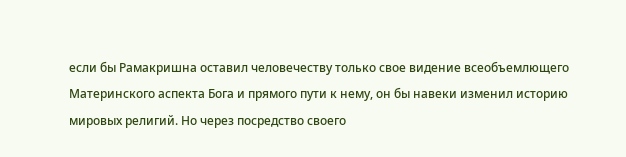если бы Рамакришна оставил человечеству только свое видение всеобъемлющего Материнского аспекта Бога и прямого пути к нему, он бы навеки изменил историю мировых религий. Но через посредство своего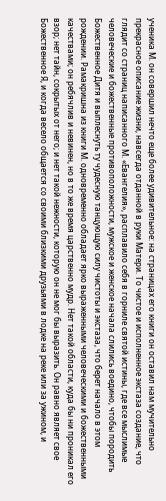ученика М. он совершил нечто еще более удивительное: на страницах его книги он оставил нам мучительно прекрасное описание жизни, навсегда отданной в руки Матери. То чистое и исполненное экстаза создание, что глядит со страниц написанного М. «Евангелия», расплавило себя в горниле святой истины, где все мыслимые человеческие и божественные противоположности, мужское и женское начала слились воедино, чтобы породить Божественное Дитя и выплеснуть ту чудесную танцующую силу чистоты и экстаза, что берет начало в этом рождении. Рамакришна из книги М. одновременно обладает ярко выраженными человеческими и божественными качествами; он ребячлив и невинен, но в то же время царственно мудр. Нет такой области, куда бы ни проникал его взор; нет тайн, сокрытых от него; и нет такой нежности, которую он не мог бы выразить. Он равно являет свое Божественное Я, и когда весело общается со своими близкими друзьями в лодке на реке или за ужином, и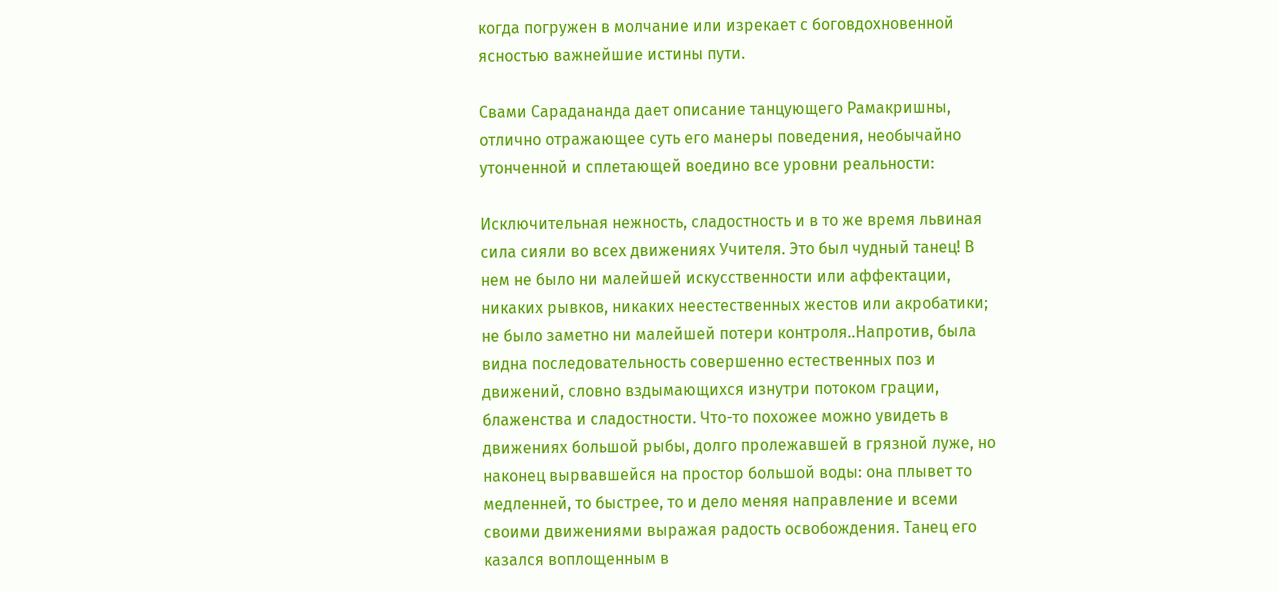когда погружен в молчание или изрекает с боговдохновенной ясностью важнейшие истины пути.

Свами Сарадананда дает описание танцующего Рамакришны, отлично отражающее суть его манеры поведения, необычайно утонченной и сплетающей воедино все уровни реальности:

Исключительная нежность, сладостность и в то же время львиная сила сияли во всех движениях Учителя. Это был чудный танец! В нем не было ни малейшей искусственности или аффектации, никаких рывков, никаких неестественных жестов или акробатики; не было заметно ни малейшей потери контроля..Напротив, была видна последовательность совершенно естественных поз и движений, словно вздымающихся изнутри потоком грации, блаженства и сладостности. Что-то похожее можно увидеть в движениях большой рыбы, долго пролежавшей в грязной луже, но наконец вырвавшейся на простор большой воды: она плывет то медленней, то быстрее, то и дело меняя направление и всеми своими движениями выражая радость освобождения. Танец его казался воплощенным в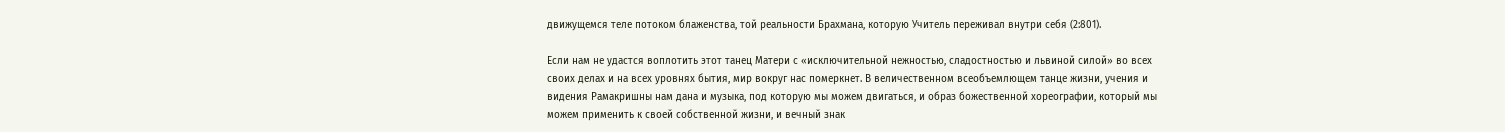движущемся теле потоком блаженства, той реальности Брахмана, которую Учитель переживал внутри себя (2:801).

Если нам не удастся воплотить этот танец Матери с «исключительной нежностью, сладостностью и львиной силой» во всех своих делах и на всех уровнях бытия, мир вокруг нас померкнет. В величественном всеобъемлющем танце жизни, учения и видения Рамакришны нам дана и музыка, под которую мы можем двигаться, и образ божественной хореографии, который мы можем применить к своей собственной жизни, и вечный знак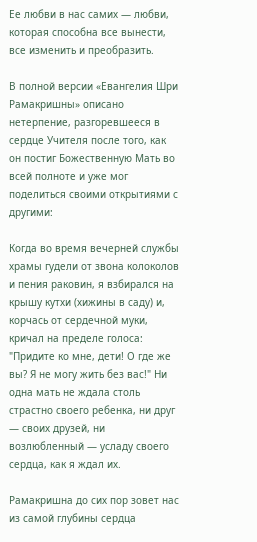Ее любви в нас самих — любви, которая способна все вынести, все изменить и преобразить.

В полной версии «Евангелия Шри Рамакришны» описано нетерпение, разгоревшееся в сердце Учителя после того, как он постиг Божественную Мать во всей полноте и уже мог поделиться своими открытиями с другими:

Когда во время вечерней службы храмы гудели от звона колоколов и пения раковин, я взбирался на крышу кутхи (хижины в саду) и, корчась от сердечной муки, кричал на пределе голоса: "Придите ко мне, дети! О где же вы? Я не могу жить без вас!" Ни одна мать не ждала столь страстно своего ребенка, ни друг — своих друзей, ни возлюбленный — усладу своего сердца, как я ждал их.

Рамакришна до сих пор зовет нас из самой глубины сердца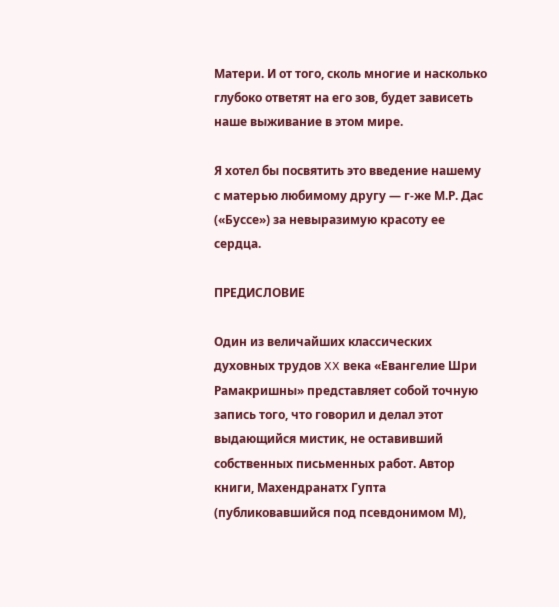Матери. И от того, сколь многие и насколько глубоко ответят на его зов, будет зависеть наше выживание в этом мире.

Я хотел бы посвятить это введение нашему с матерью любимому другу — г-же М.Р. Дас («Буссе») за невыразимую красоту ее сердца.

ПРЕДИСЛОВИЕ

Один из величайших классических духовных трудов XX века «Евангелие Шри Рамакришны» представляет собой точную запись того, что говорил и делал этот выдающийся мистик, не оставивший собственных письменных работ. Автор книги, Махендранатх Гупта (публиковавшийся под псевдонимом М),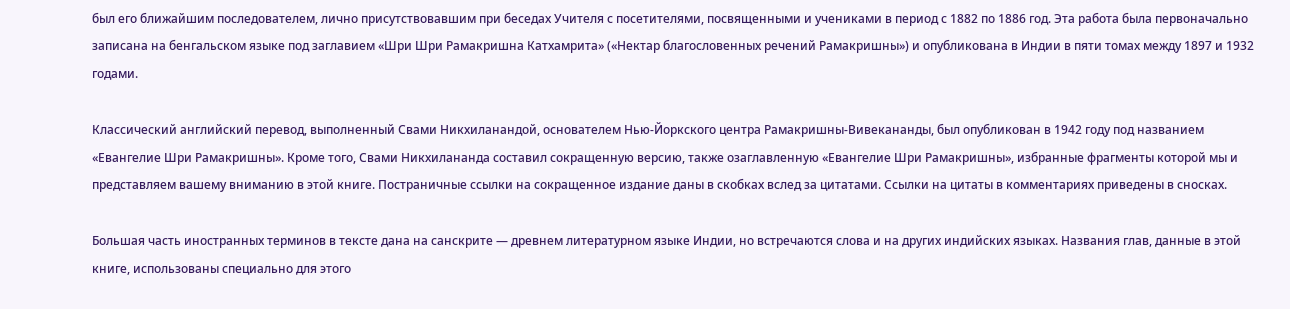был его ближайшим последователем, лично присутствовавшим при беседах Учителя с посетителями, посвященными и учениками в период с 1882 по 1886 год. Эта работа была первоначально записана на бенгальском языке под заглавием «Шри Шри Рамакришна Катхамрита» («Нектар благословенных речений Рамакришны») и опубликована в Индии в пяти томах между 1897 и 1932 годами.

Классический английский перевод, выполненный Свами Никхиланандой, основателем Нью-Йоркского центра Рамакришны-Вивекананды, был опубликован в 1942 году под названием «Евангелие Шри Рамакришны». Кроме того, Свами Никхилананда составил сокращенную версию, также озаглавленную «Евангелие Шри Рамакришны», избранные фрагменты которой мы и представляем вашему вниманию в этой книге. Постраничные ссылки на сокращенное издание даны в скобках вслед за цитатами. Ссылки на цитаты в комментариях приведены в сносках.

Большая часть иностранных терминов в тексте дана на санскрите — древнем литературном языке Индии, но встречаются слова и на других индийских языках. Названия глав, данные в этой книге, использованы специально для этого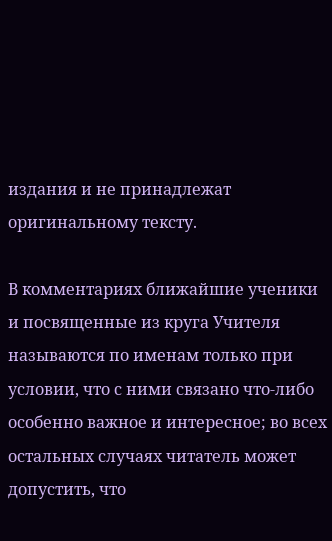издания и не принадлежат оригинальному тексту.

В комментариях ближайшие ученики и посвященные из круга Учителя называются по именам только при условии, что с ними связано что-либо особенно важное и интересное; во всех остальных случаях читатель может допустить, что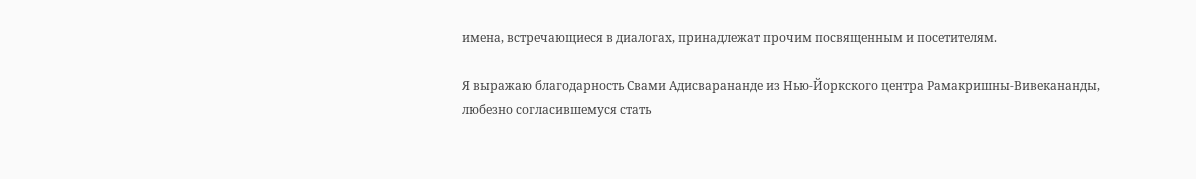имена, встречающиеся в диалогах, принадлежат прочим посвященным и посетителям.

Я выражаю благодарность Свами Адисварананде из Нью-Йоркского центра Рамакришны-Вивекананды, любезно согласившемуся стать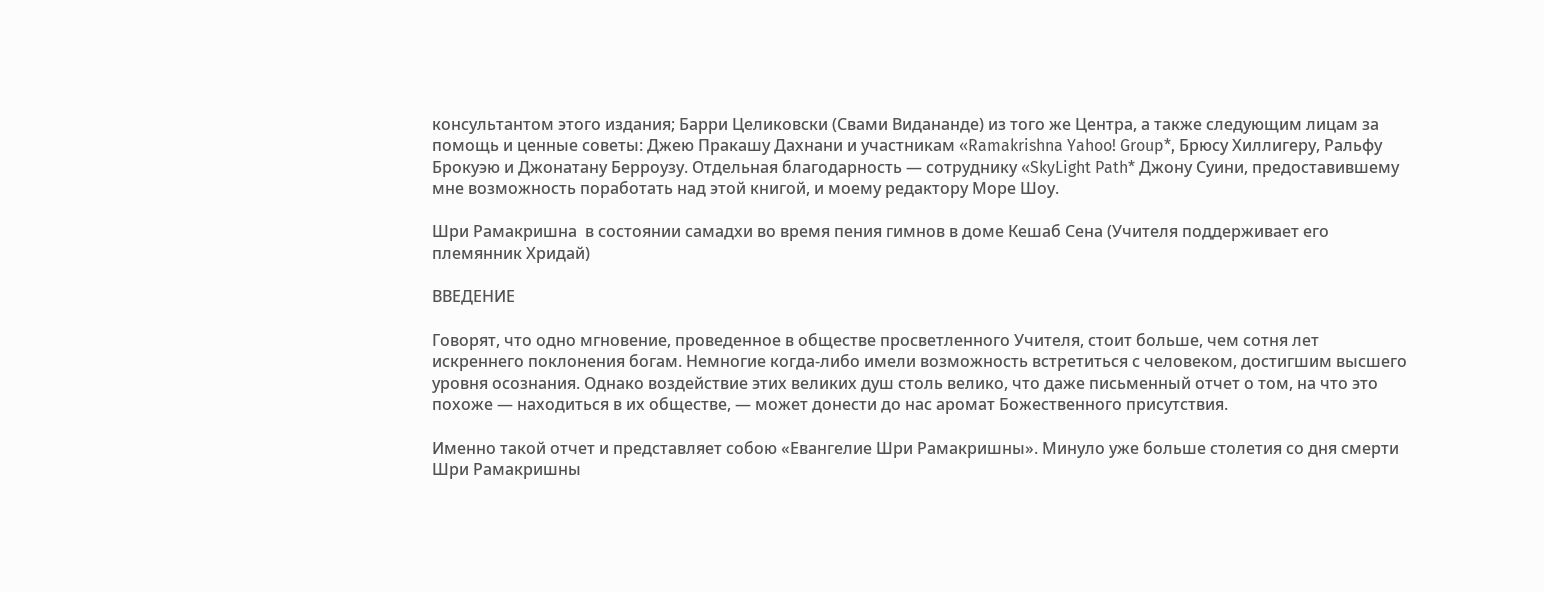консультантом этого издания; Барри Целиковски (Свами Видананде) из того же Центра, а также следующим лицам за помощь и ценные советы: Джею Пракашу Дахнани и участникам «Ramakrishna Yahoo! Group*, Брюсу Хиллигеру, Ральфу Брокуэю и Джонатану Берроузу. Отдельная благодарность — сотруднику «SkyLight Path* Джону Суини, предоставившему мне возможность поработать над этой книгой, и моему редактору Море Шоу.

Шри Рамакришна  в состоянии самадхи во время пения гимнов в доме Кешаб Сена (Учителя поддерживает его племянник Хридай)

ВВЕДЕНИЕ

Говорят, что одно мгновение, проведенное в обществе просветленного Учителя, стоит больше, чем сотня лет искреннего поклонения богам. Немногие когда-либо имели возможность встретиться с человеком, достигшим высшего уровня осознания. Однако воздействие этих великих душ столь велико, что даже письменный отчет о том, на что это похоже — находиться в их обществе, — может донести до нас аромат Божественного присутствия.

Именно такой отчет и представляет собою «Евангелие Шри Рамакришны». Минуло уже больше столетия со дня смерти Шри Рамакришны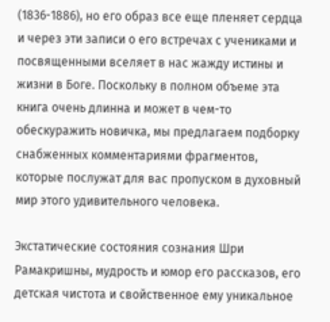(1836-1886), но его образ все еще пленяет сердца и через эти записи о его встречах с учениками и посвященными вселяет в нас жажду истины и жизни в Боге. Поскольку в полном объеме эта книга очень длинна и может в чем-то обескуражить новичка, мы предлагаем подборку снабженных комментариями фрагментов, которые послужат для вас пропуском в духовный мир этого удивительного человека.

Экстатические состояния сознания Шри Рамакришны, мудрость и юмор его рассказов, его детская чистота и свойственное ему уникальное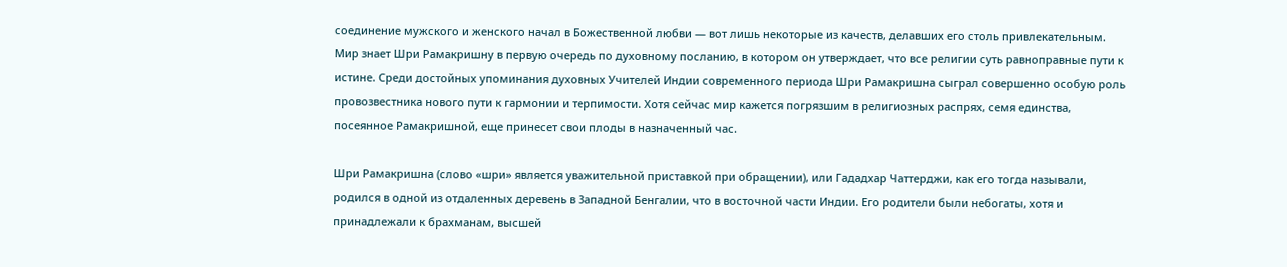соединение мужского и женского начал в Божественной любви — вот лишь некоторые из качеств, делавших его столь привлекательным. Мир знает Шри Рамакришну в первую очередь по духовному посланию, в котором он утверждает, что все религии суть равноправные пути к истине. Среди достойных упоминания духовных Учителей Индии современного периода Шри Рамакришна сыграл совершенно особую роль провозвестника нового пути к гармонии и терпимости. Хотя сейчас мир кажется погрязшим в религиозных распрях, семя единства, посеянное Рамакришной, еще принесет свои плоды в назначенный час.

Шри Рамакришна (слово «шри» является уважительной приставкой при обращении), или Гададхар Чаттерджи, как его тогда называли, родился в одной из отдаленных деревень в Западной Бенгалии, что в восточной части Индии. Его родители были небогаты, хотя и принадлежали к брахманам, высшей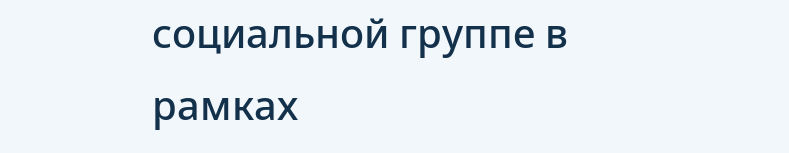социальной группе в рамках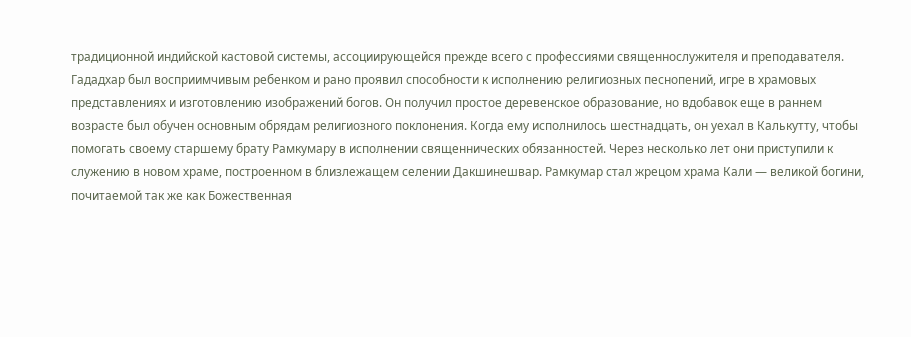традиционной индийской кастовой системы, ассоциирующейся прежде всего с профессиями священнослужителя и преподавателя. Гададхар был восприимчивым ребенком и рано проявил способности к исполнению религиозных песнопений, игре в храмовых представлениях и изготовлению изображений богов. Он получил простое деревенское образование, но вдобавок еще в раннем возрасте был обучен основным обрядам религиозного поклонения. Когда ему исполнилось шестнадцать, он уехал в Калькутту, чтобы помогать своему старшему брату Рамкумару в исполнении священнических обязанностей. Через несколько лет они приступили к служению в новом храме, построенном в близлежащем селении Дакшинешвар. Рамкумар стал жрецом храма Кали — великой богини, почитаемой так же как Божественная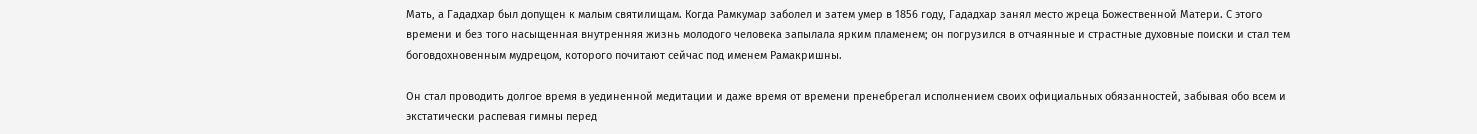Мать, а Гададхар был допущен к малым святилищам. Когда Рамкумар заболел и затем умер в 1856 году, Гададхар занял место жреца Божественной Матери. С этого времени и без того насыщенная внутренняя жизнь молодого человека запылала ярким пламенем; он погрузился в отчаянные и страстные духовные поиски и стал тем боговдохновенным мудрецом, которого почитают сейчас под именем Рамакришны.

Он стал проводить долгое время в уединенной медитации и даже время от времени пренебрегал исполнением своих официальных обязанностей, забывая обо всем и экстатически распевая гимны перед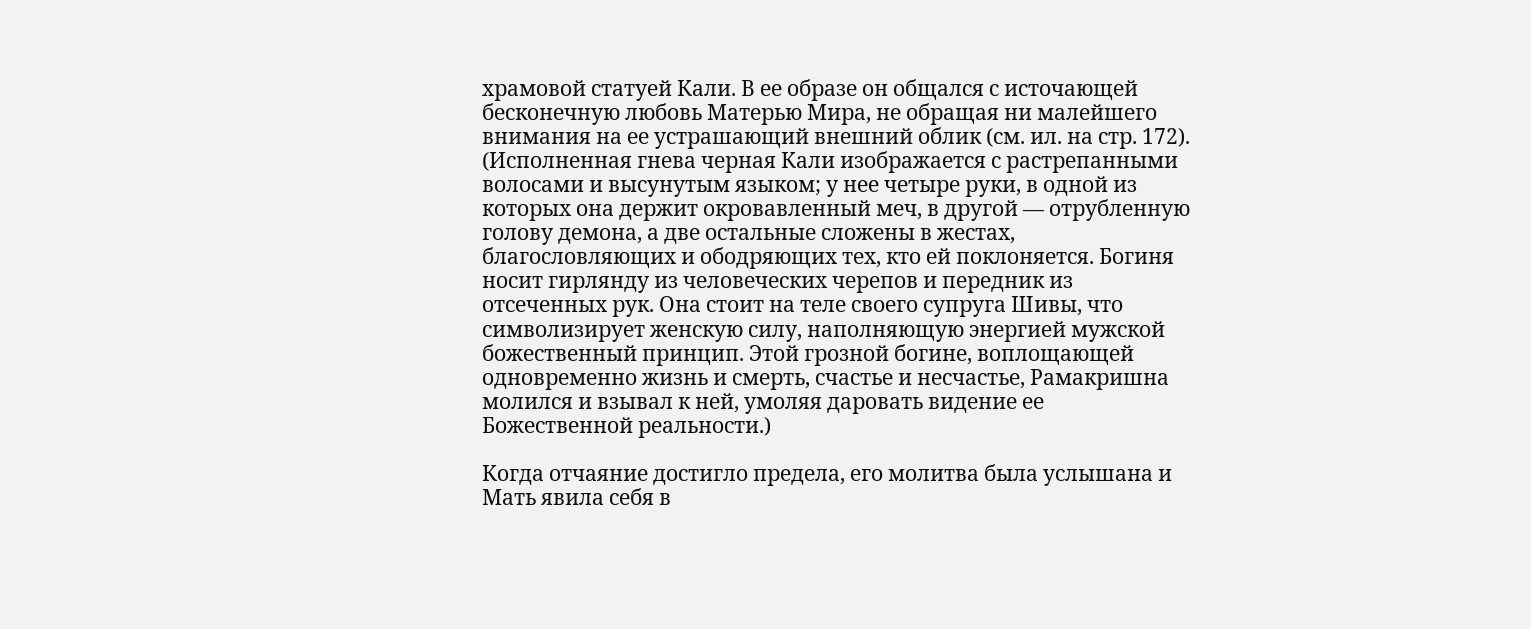храмовой статуей Кали. В ее образе он общался с источающей бесконечную любовь Матерью Мира, не обращая ни малейшего внимания на ее устрашающий внешний облик (см. ил. на стр. 172). (Исполненная гнева черная Кали изображается с растрепанными волосами и высунутым языком; у нее четыре руки, в одной из которых она держит окровавленный меч, в другой — отрубленную голову демона, а две остальные сложены в жестах, благословляющих и ободряющих тех, кто ей поклоняется. Богиня носит гирлянду из человеческих черепов и передник из отсеченных рук. Она стоит на теле своего супруга Шивы, что символизирует женскую силу, наполняющую энергией мужской божественный принцип. Этой грозной богине, воплощающей одновременно жизнь и смерть, счастье и несчастье, Рамакришна молился и взывал к ней, умоляя даровать видение ее Божественной реальности.)

Когда отчаяние достигло предела, его молитва была услышана и Мать явила себя в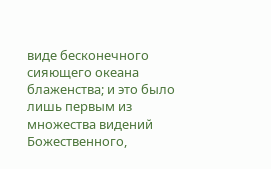виде бесконечного сияющего океана блаженства; и это было лишь первым из множества видений Божественного,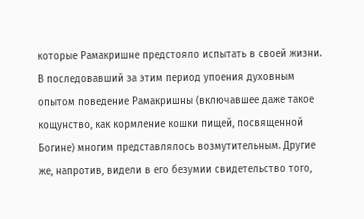которые Рамакришне предстояло испытать в своей жизни. В последовавший за этим период упоения духовным опытом поведение Рамакришны (включавшее даже такое кощунство, как кормление кошки пищей, посвященной Богине) многим представлялось возмутительным. Другие же, напротив, видели в его безумии свидетельство того,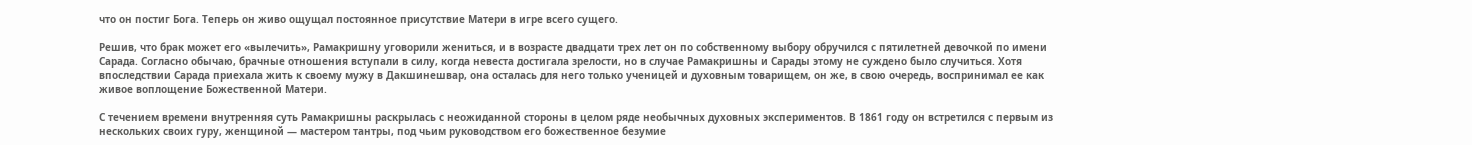что он постиг Бога. Теперь он живо ощущал постоянное присутствие Матери в игре всего сущего.

Решив, что брак может его «вылечить», Рамакришну уговорили жениться, и в возрасте двадцати трех лет он по собственному выбору обручился с пятилетней девочкой по имени Сарада. Согласно обычаю, брачные отношения вступали в силу, когда невеста достигала зрелости, но в случае Рамакришны и Сарады этому не суждено было случиться. Хотя впоследствии Сарада приехала жить к своему мужу в Дакшинешвар, она осталась для него только ученицей и духовным товарищем, он же, в свою очередь, воспринимал ее как живое воплощение Божественной Матери.

С течением времени внутренняя суть Рамакришны раскрылась с неожиданной стороны в целом ряде необычных духовных экспериментов. В 1861 году он встретился с первым из нескольких своих гуру, женщиной — мастером тантры, под чьим руководством его божественное безумие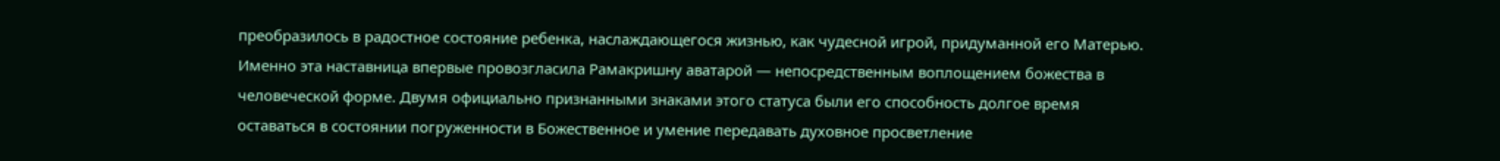преобразилось в радостное состояние ребенка, наслаждающегося жизнью, как чудесной игрой, придуманной его Матерью. Именно эта наставница впервые провозгласила Рамакришну аватарой — непосредственным воплощением божества в человеческой форме. Двумя официально признанными знаками этого статуса были его способность долгое время оставаться в состоянии погруженности в Божественное и умение передавать духовное просветление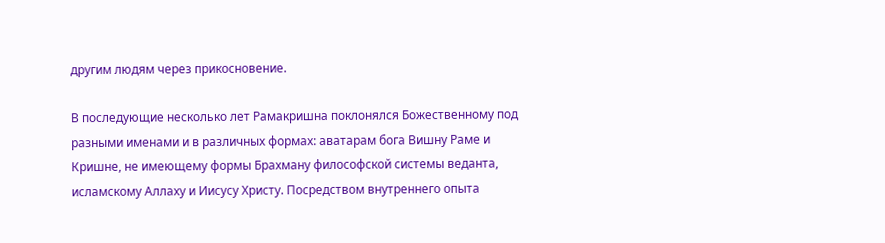другим людям через прикосновение.

В последующие несколько лет Рамакришна поклонялся Божественному под разными именами и в различных формах: аватарам бога Вишну Раме и Кришне, не имеющему формы Брахману философской системы веданта, исламскому Аллаху и Иисусу Христу. Посредством внутреннего опыта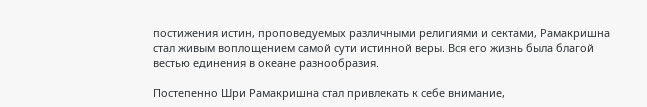постижения истин, проповедуемых различными религиями и сектами, Рамакришна стал живым воплощением самой сути истинной веры. Вся его жизнь была благой вестью единения в океане разнообразия.

Постепенно Шри Рамакришна стал привлекать к себе внимание,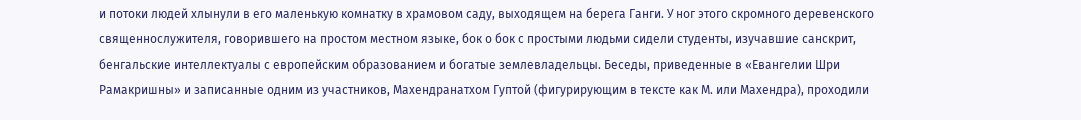и потоки людей хлынули в его маленькую комнатку в храмовом саду, выходящем на берега Ганги. У ног этого скромного деревенского священнослужителя, говорившего на простом местном языке, бок о бок с простыми людьми сидели студенты, изучавшие санскрит, бенгальские интеллектуалы с европейским образованием и богатые землевладельцы. Беседы, приведенные в «Евангелии Шри Рамакришны» и записанные одним из участников, Махендранатхом Гуптой (фигурирующим в тексте как М. или Махендра), проходили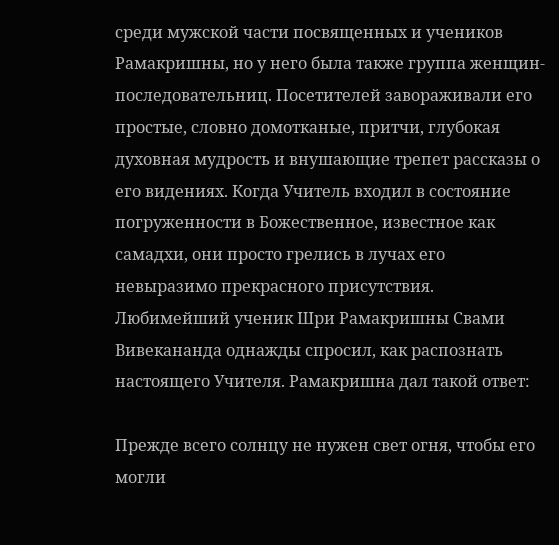среди мужской части посвященных и учеников Рамакришны, но у него была также группа женщин-последовательниц. Посетителей завораживали его простые, словно домотканые, притчи, глубокая духовная мудрость и внушающие трепет рассказы о его видениях. Когда Учитель входил в состояние погруженности в Божественное, известное как самадхи, они просто грелись в лучах его невыразимо прекрасного присутствия. Любимейший ученик Шри Рамакришны Свами Вивекананда однажды спросил, как распознать настоящего Учителя. Рамакришна дал такой ответ:

Прежде всего солнцу не нужен свет огня, чтобы его могли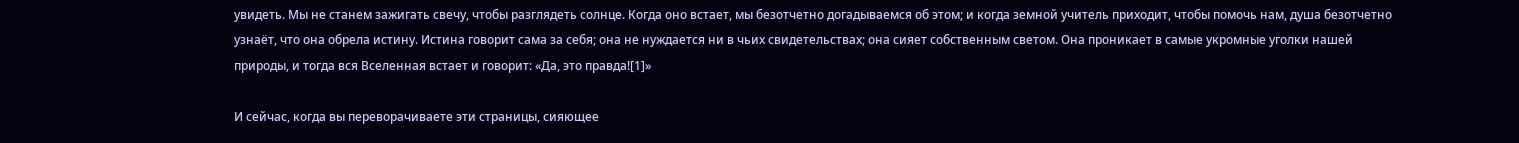увидеть. Мы не станем зажигать свечу, чтобы разглядеть солнце. Когда оно встает, мы безотчетно догадываемся об этом; и когда земной учитель приходит, чтобы помочь нам, душа безотчетно узнаёт, что она обрела истину. Истина говорит сама за себя; она не нуждается ни в чьих свидетельствах; она сияет собственным светом. Она проникает в самые укромные уголки нашей природы, и тогда вся Вселенная встает и говорит: «Да, это правда![1]»

И сейчас, когда вы переворачиваете эти страницы, сияющее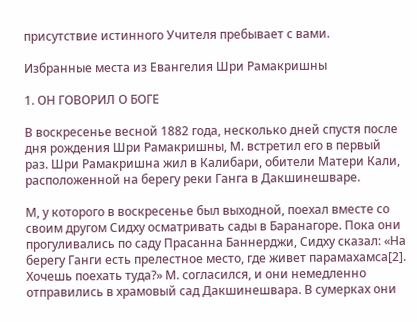присутствие истинного Учителя пребывает с вами.

Избранные места из Евангелия Шри Рамакришны

1. ОН ГОВОРИЛ О БОГЕ

В воскресенье весной 1882 года, несколько дней спустя после дня рождения Шри Рамакришны, М. встретил его в первый раз. Шри Рамакришна жил в Калибари, обители Матери Кали, расположенной на берегу реки Ганга в Дакшинешваре.

М, у которого в воскресенье был выходной, поехал вместе со своим другом Сидху осматривать сады в Баранагоре. Пока они прогуливались по саду Прасанна Баннерджи, Сидху сказал: «На берегу Ганги есть прелестное место, где живет парамахамса[2]. Хочешь поехать туда?» М. согласился, и они немедленно отправились в храмовый сад Дакшинешвара. В сумерках они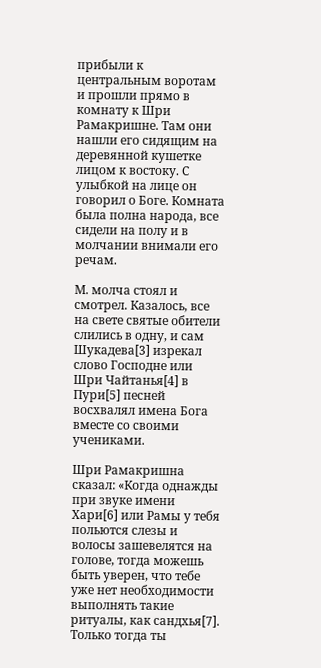прибыли к центральным воротам и прошли прямо в комнату к Шри Рамакришне. Там они нашли его сидящим на деревянной кушетке лицом к востоку. С улыбкой на лице он говорил о Боге. Комната была полна народа, все сидели на полу и в молчании внимали его речам.

М. молча стоял и смотрел. Казалось, все на свете святые обители слились в одну, и сам Шукадева[3] изрекал слово Господне или Шри Чайтанья[4] в Пури[5] песней восхвалял имена Бога вместе со своими учениками.

Шри Рамакришна сказал: «Когда однажды при звуке имени Хари[6] или Рамы у тебя польются слезы и волосы зашевелятся на голове, тогда можешь быть уверен, что тебе уже нет необходимости выполнять такие ритуалы, как сандхья[7]. Только тогда ты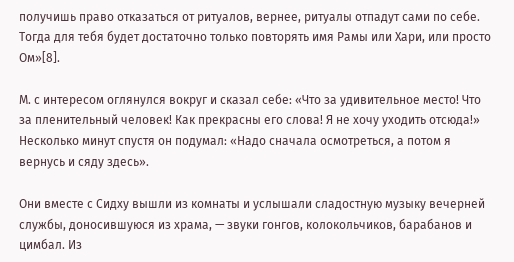получишь право отказаться от ритуалов, вернее, ритуалы отпадут сами по себе. Тогда для тебя будет достаточно только повторять имя Рамы или Хари, или просто Ом»[8].

М. с интересом оглянулся вокруг и сказал себе: «Что за удивительное место! Что за пленительный человек! Как прекрасны его слова! Я не хочу уходить отсюда!» Несколько минут спустя он подумал: «Надо сначала осмотреться, а потом я вернусь и сяду здесь».

Они вместе с Сидху вышли из комнаты и услышали сладостную музыку вечерней службы, доносившуюся из храма, — звуки гонгов, колокольчиков, барабанов и цимбал. Из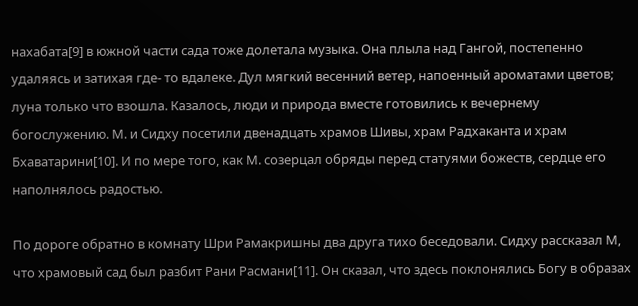нахабата[9] в южной части сада тоже долетала музыка. Она плыла над Гангой, постепенно удаляясь и затихая где- то вдалеке. Дул мягкий весенний ветер, напоенный ароматами цветов; луна только что взошла. Казалось, люди и природа вместе готовились к вечернему богослужению. М. и Сидху посетили двенадцать храмов Шивы, храм Радхаканта и храм Бхаватарини[10]. И по мере того, как М. созерцал обряды перед статуями божеств, сердце его наполнялось радостью.

По дороге обратно в комнату Шри Рамакришны два друга тихо беседовали. Сидху рассказал М, что храмовый сад был разбит Рани Расмани[11]. Он сказал, что здесь поклонялись Богу в образах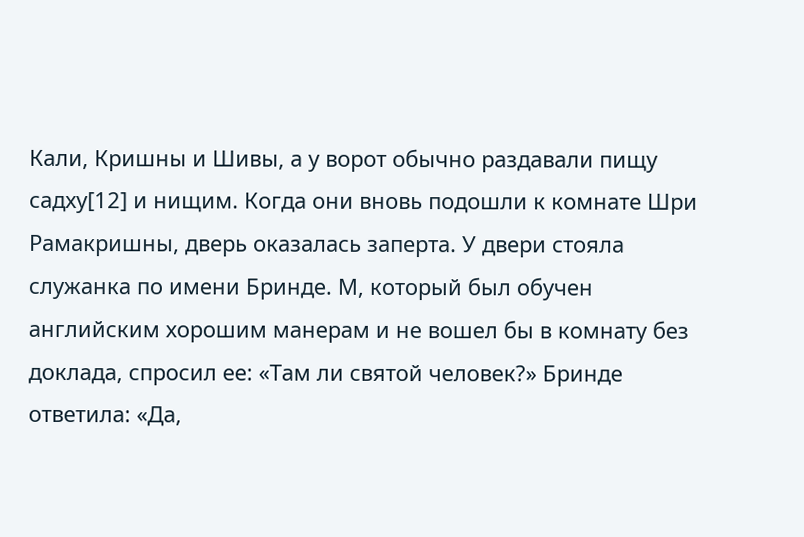Кали, Кришны и Шивы, а у ворот обычно раздавали пищу садху[12] и нищим. Когда они вновь подошли к комнате Шри Рамакришны, дверь оказалась заперта. У двери стояла служанка по имени Бринде. М, который был обучен английским хорошим манерам и не вошел бы в комнату без доклада, спросил ее: «Там ли святой человек?» Бринде ответила: «Да,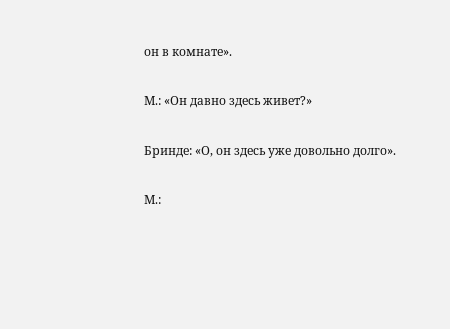он в комнате».

М.: «Он давно здесь живет?»

Бринде: «О, он здесь уже довольно долго».

М.: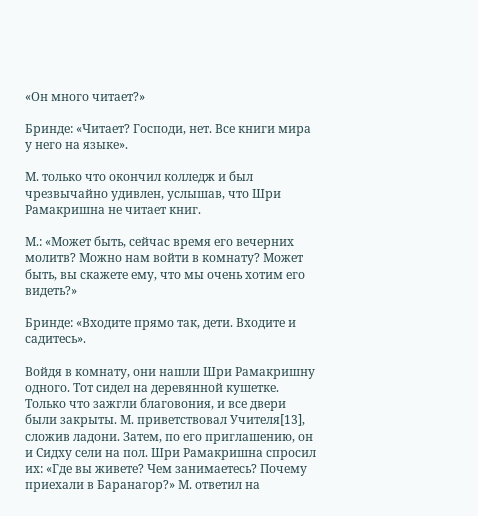«Он много читает?»

Бринде: «Читает? Господи, нет. Все книги мира у него на языке».

М. только что окончил колледж и был чрезвычайно удивлен, услышав, что Шри Рамакришна не читает книг.

М.: «Может быть, сейчас время его вечерних молитв? Можно нам войти в комнату? Может быть, вы скажете ему, что мы очень хотим его видеть?»

Бринде: «Входите прямо так, дети. Входите и садитесь».

Войдя в комнату, они нашли Шри Рамакришну одного. Тот сидел на деревянной кушетке. Только что зажгли благовония, и все двери были закрыты. М. приветствовал Учителя[13], сложив ладони. Затем, по его приглашению, он и Сидху сели на пол. Шри Рамакришна спросил их: «Где вы живете? Чем занимаетесь? Почему приехали в Баранагор?» М. ответил на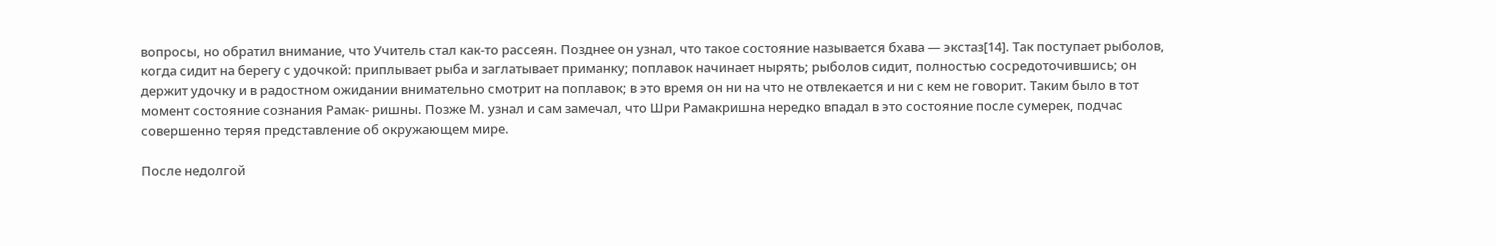вопросы, но обратил внимание, что Учитель стал как-то рассеян. Позднее он узнал, что такое состояние называется бхава — экстаз[14]. Так поступает рыболов, когда сидит на берегу с удочкой: приплывает рыба и заглатывает приманку; поплавок начинает нырять; рыболов сидит, полностью сосредоточившись; он держит удочку и в радостном ожидании внимательно смотрит на поплавок; в это время он ни на что не отвлекается и ни с кем не говорит. Таким было в тот момент состояние сознания Рамак- ришны. Позже М. узнал и сам замечал, что Шри Рамакришна нередко впадал в это состояние после сумерек, подчас совершенно теряя представление об окружающем мире.

После недолгой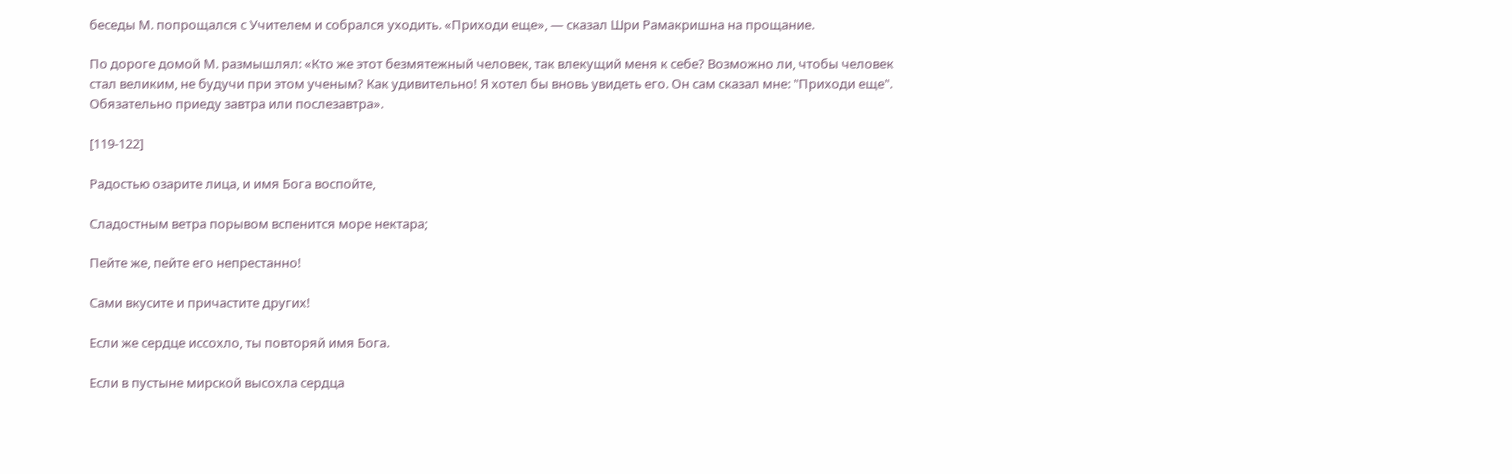беседы М. попрощался с Учителем и собрался уходить. «Приходи еще», — сказал Шри Рамакришна на прощание.

По дороге домой М. размышлял: «Кто же этот безмятежный человек, так влекущий меня к себе? Возможно ли, чтобы человек стал великим, не будучи при этом ученым? Как удивительно! Я хотел бы вновь увидеть его. Он сам сказал мне: "Приходи еще". Обязательно приеду завтра или послезавтра».

[119-122]

Радостью озарите лица, и имя Бога воспойте,

Сладостным ветра порывом вспенится море нектара;

Пейте же, пейте его непрестанно!

Сами вкусите и причастите других!

Если же сердце иссохло, ты повторяй имя Бога.

Если в пустыне мирской высохла сердца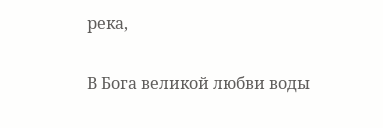река,

В Бога великой любви воды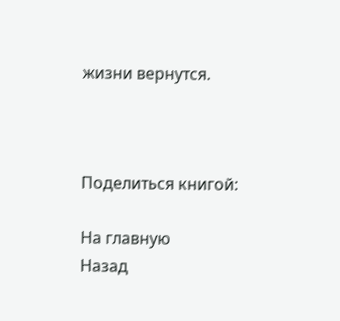жизни вернутся.



Поделиться книгой:

На главную
Назад